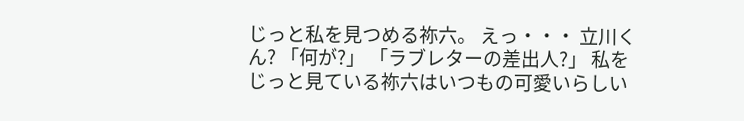じっと私を見つめる祢六。 えっ・・・ 立川くん? 「何が?」 「ラブレターの差出人?」 私をじっと見ている祢六はいつもの可愛いらしい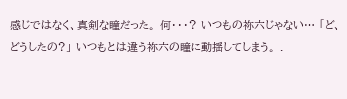感じではなく、真剣な瞳だった。 何・・・? いつもの祢六じゃない… 「ど、どうしたの?」 いつもとは違う祢六の瞳に動揺してしまう。 .